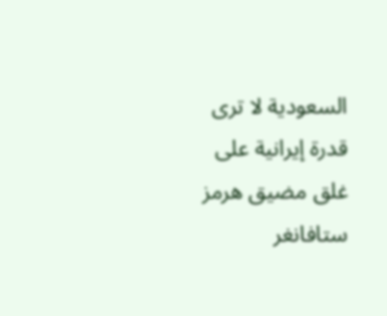السعودية لا ترى قدرة إيرانية على غلق مضيق هرمز
ستافانغر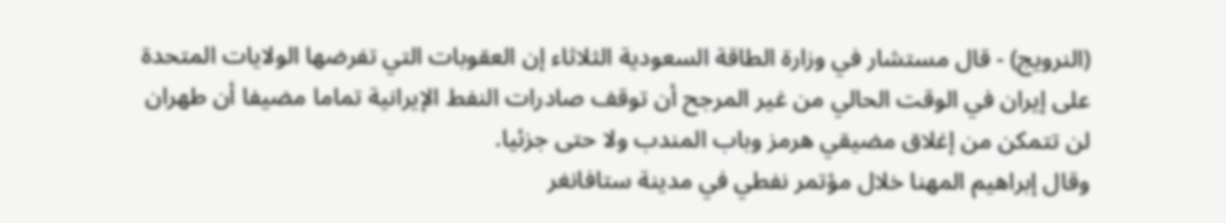(النرويج) - قال مستشار في وزارة الطاقة السعودية الثلاثاء إن العقوبات التي تفرضها الولايات المتحدة على إيران في الوقت الحالي من غير المرجح أن توقف صادرات النفط الإيرانية تماما مضيفا أن طهران لن تتمكن من إغلاق مضيقي هرمز وباب المندب ولا حتى جزئيا.
وقال إبراهيم المهنا خلال مؤتمر نفطي في مدينة ستافانغر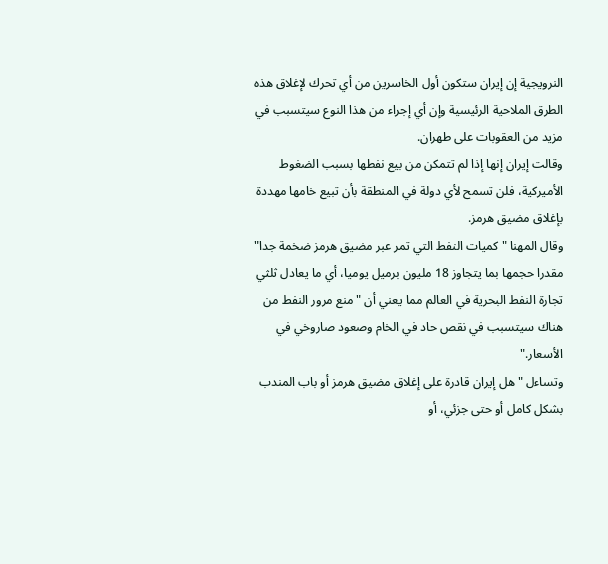النرويجية إن إيران ستكون أول الخاسرين من أي تحرك لإغلاق هذه الطرق الملاحية الرئيسية وإن أي إجراء من هذا النوع سيتسبب في مزيد من العقوبات على طهران.
وقالت إيران إنها إذا لم تتمكن من بيع نفطها بسبب الضغوط الأميركية، فلن تسمح لأي دولة في المنطقة بأن تبيع خامها مهددة بإغلاق مضيق هرمز.
وقال المهنا "كميات النفط التي تمر عبر مضيق هرمز ضخمة جدا" مقدرا حجمها بما يتجاوز 18 مليون برميل يوميا، أي ما يعادل ثلثي تجارة النفط البحرية في العالم مما يعني أن "منع مرور النفط من هناك سيتسبب في نقص حاد في الخام وصعود صاروخي في الأسعار."
وتساءل "هل إيران قادرة على إغلاق مضيق هرمز أو باب المندب بشكل كامل أو حتى جزئي، أو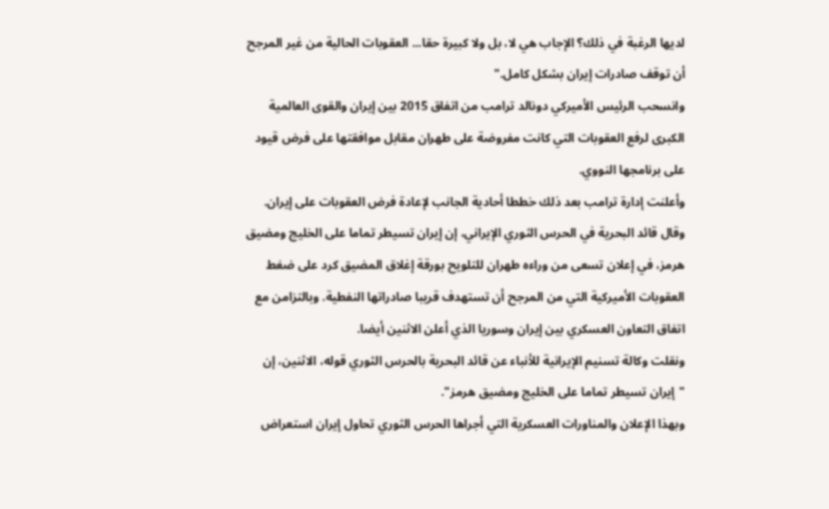لديها الرغبة في ذلك؟ الإجاب هي لا، بل ولا كبيرة حقا... العقوبات الحالية من غير المرجح أن توقف صادرات إيران بشكل كامل."
وانسحب الرئيس الأميركي دونالد ترامب من اتفاق 2015 بين إيران والقوى العالمية الكبرى لرفع العقوبات التي كانت مفروضة على طهران مقابل موافقتها على فرض قيود على برنامجها النووي.
وأعلنت إدارة ترامب بعد ذلك خططا أحادية الجانب لإعادة فرض العقوبات على إيران.
وقال قائد البحرية في الحرس الثوري الإيراني، إن إيران تسيطر تماما على الخليج ومضيق هرمز، في إعلان تسعى من وراءه طهران للتلويح بورقة إغلاق المضيق كرد على ضغط العقوبات الأميركية التي من المرجح أن تستهدف قريبا صادراتها النفطية. وبالتزامن مع اتفاق التعاون العسكري بين إيران وسوريا الذي أعلن الاثنين أيضا.
ونقلت وكالة تسنيم الإيرانية للأنباء عن قائد البحرية بالحرس الثوري قوله، الاثنين، إن "إيران تسيطر تماما على الخليج ومضيق هرمز".
وبهذا الإعلان والمناورات العسكرية التي أجراها الحرس الثوري تحاول إيران استعراض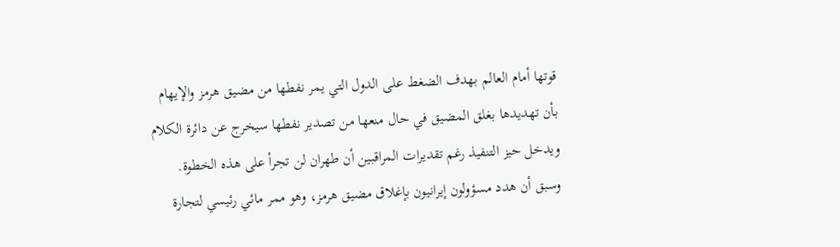قوتها أمام العالم بهدف الضغط على الدول التي يمر نفطها من مضيق هرمز والإيهام بأن تهديدها بغلق المضيق في حال منعها من تصدير نفطها سيخرج عن دائرة الكلام ويدخل حيز التنفيذ رغم تقديرات المراقبين أن طهران لن تجرأ على هذه الخطوة.
وسبق أن هدد مسؤولون إيرانيون بإغلاق مضيق هرمز، وهو ممر مائي رئيسي لتجارة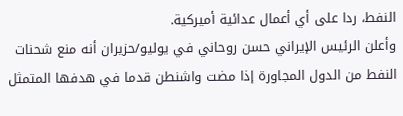النفط، ردا على أي أعمال عدائية أميركية.
وأعلن الرئيس الإيراني حسن روحاني في يوليو/حزيران أنه منع شحنات النفط من الدول المجاورة إذا مضت واشنطن قدما في هدفها المتمثل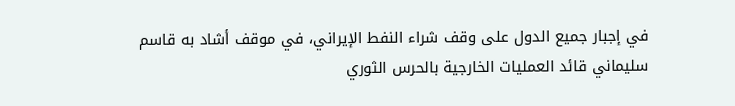في إجبار جميع الدول على وقف شراء النفط الإيراني، في موقف أشاد به قاسم سليماني قائد العمليات الخارجية بالحرس الثوري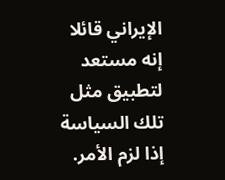الإيراني قائلا إنه مستعد لتطبيق مثل تلك السياسة إذا لزم الأمر.